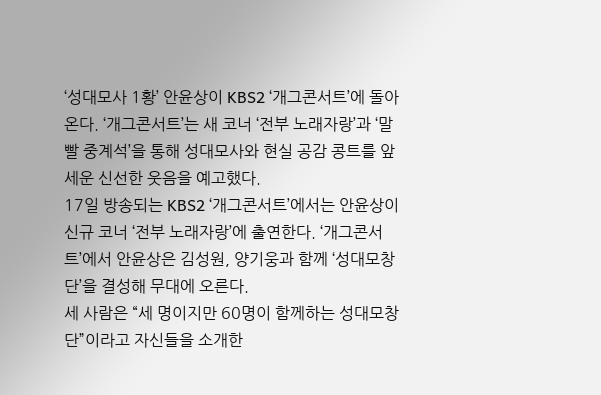‘성대모사 1황’ 안윤상이 KBS2 ‘개그콘서트’에 돌아온다. ‘개그콘서트’는 새 코너 ‘전부 노래자랑’과 ‘말빨 중계석’을 통해 성대모사와 현실 공감 콩트를 앞세운 신선한 웃음을 예고했다.
17일 방송되는 KBS2 ‘개그콘서트’에서는 안윤상이 신규 코너 ‘전부 노래자랑’에 출연한다. ‘개그콘서트’에서 안윤상은 김성원, 양기웅과 함께 ‘성대모창단’을 결성해 무대에 오른다.
세 사람은 “세 명이지만 60명이 함께하는 성대모창단”이라고 자신들을 소개한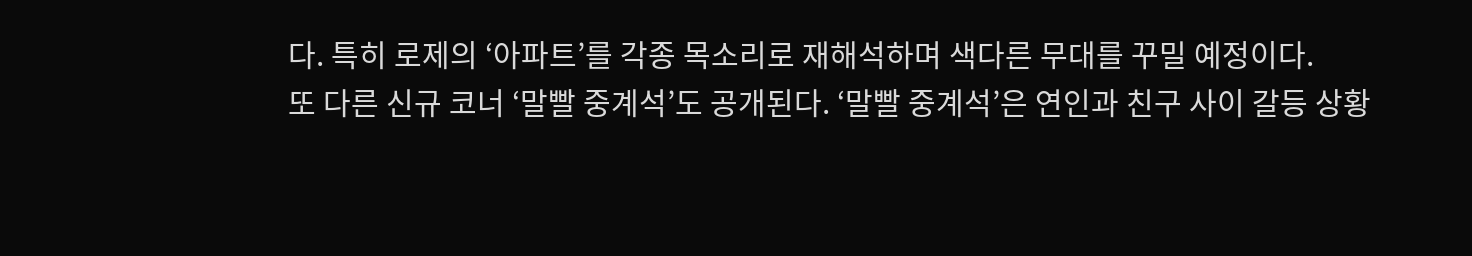다. 특히 로제의 ‘아파트’를 각종 목소리로 재해석하며 색다른 무대를 꾸밀 예정이다.
또 다른 신규 코너 ‘말빨 중계석’도 공개된다. ‘말빨 중계석’은 연인과 친구 사이 갈등 상황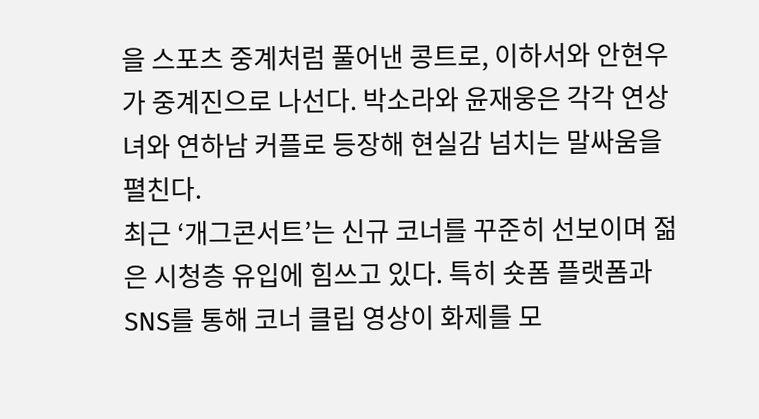을 스포츠 중계처럼 풀어낸 콩트로, 이하서와 안현우가 중계진으로 나선다. 박소라와 윤재웅은 각각 연상녀와 연하남 커플로 등장해 현실감 넘치는 말싸움을 펼친다.
최근 ‘개그콘서트’는 신규 코너를 꾸준히 선보이며 젊은 시청층 유입에 힘쓰고 있다. 특히 숏폼 플랫폼과 SNS를 통해 코너 클립 영상이 화제를 모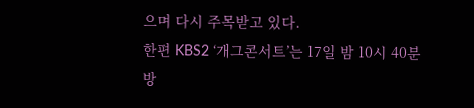으며 다시 주목받고 있다.
한편 KBS2 ‘개그콘서트’는 17일 밤 10시 40분 방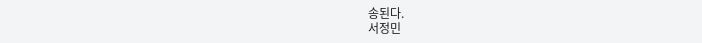송된다.
서정민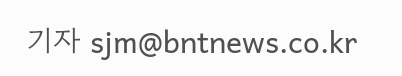기자 sjm@bntnews.co.kr